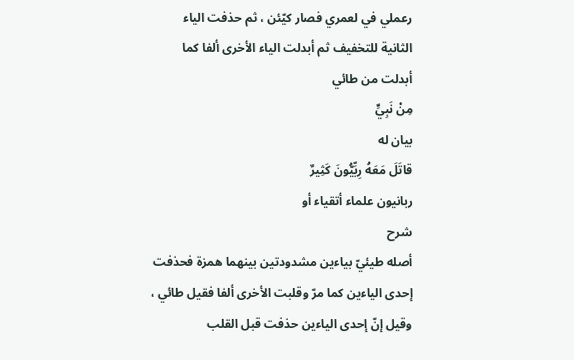رعملي في لعمري فصار كيّئن ، ثم حذفت الياء الثانية للتخفيف ثم أبدلت الياء الأخرى ألفا كما أبدلت من طائي
مِنْ نَبِيٍّ
بيان له
قاتَلَ مَعَهُ رِبِّيُّونَ كَثِيرٌ
ربانيون علماء أتقياء أو
شرح
أصله طيئيّ بياءين مشدودتين بينهما همزة فحذفت إحدى الياءين كما مرّ وقلبت الأخرى ألفا فقيل طائي ، وقيل إنّ إحدى الياءين حذفت قبل القلب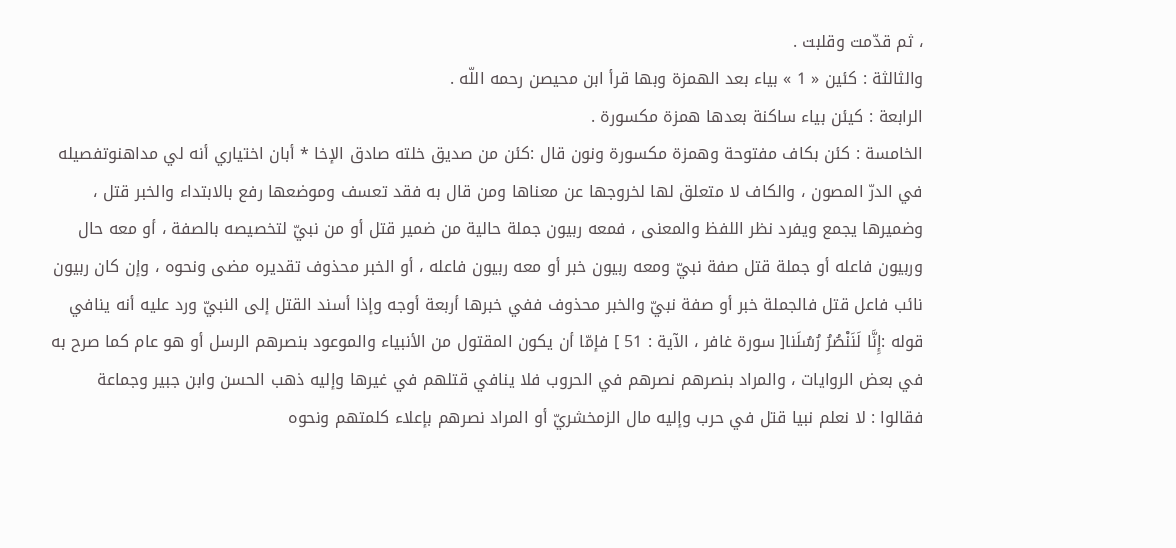، ثم قدّمت وقلبت .
والثالثة : كئين « 1 » بياء بعد الهمزة وبها قرأ ابن محيصن رحمه اللّه .
الرابعة : كيئن بياء ساكنة بعدها همزة مكسورة .
الخامسة : كئن بكاف مفتوحة وهمزة مكسورة ونون قال :كئن من صديق خلته صادق الإخا * أبان اختياري أنه لي مداهنوتفصيله في الدرّ المصون ، والكاف لا متعلق لها لخروجها عن معناها ومن قال به فقد تعسف وموضعها رفع بالابتداء والخبر قتل ، وضميرها يجمع ويفرد نظر اللفظ والمعنى ، فمعه ربيون جملة حالية من ضمير قتل أو من نبيّ لتخصيصه بالصفة ، أو معه حال وربيون فاعله أو جملة قتل صفة نبيّ ومعه ربيون خبر أو معه ربيون فاعله ، أو الخبر محذوف تقديره مضى ونحوه ، وإن كان ربيون نائب فاعل قتل فالجملة خبر أو صفة نبيّ والخبر محذوف ففي خبرها أربعة أوجه وإذا أسند القتل إلى النبيّ ورد عليه أنه ينافي قوله :إِنَّا لَنَنْصُرُ رُسُلَنا[ سورة غافر ، الآية : 51 ] فإمّا أن يكون المقتول من الأنبياء والموعود بنصرهم الرسل أو هو عام كما صرح به في بعض الروايات ، والمراد بنصرهم نصرهم في الحروب فلا ينافي قتلهم في غيرها وإليه ذهب الحسن وابن جبير وجماعة فقالوا : لا نعلم نبيا قتل في حرب وإليه مال الزمخشريّ أو المراد نصرهم بإعلاء كلمتهم ونحوه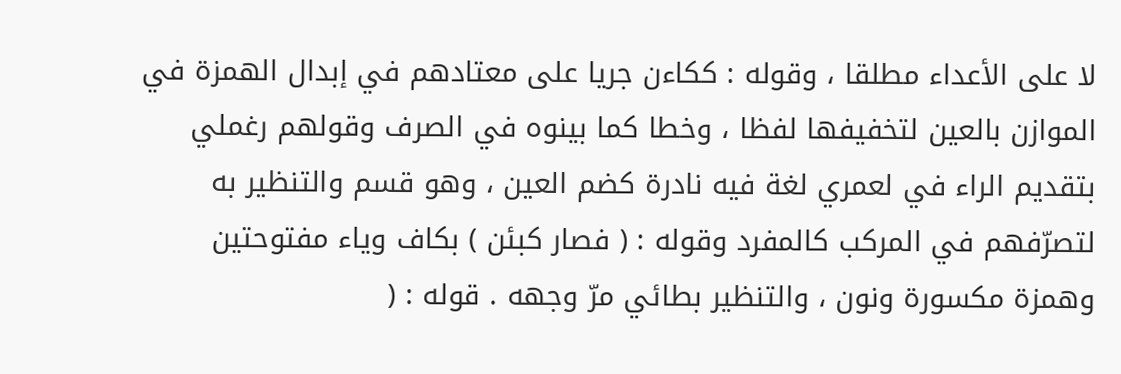لا على الأعداء مطلقا ، وقوله : ككاءن جريا على معتادهم في إبدال الهمزة في الموازن بالعين لتخفيفها لفظا ، وخطا كما بينوه في الصرف وقولهم رغملي بتقديم الراء في لعمري لغة فيه نادرة كضم العين ، وهو قسم والتنظير به لتصرّفهم في المركب كالمفرد وقوله : ( فصار كبئن ) بكاف وياء مفتوحتين وهمزة مكسورة ونون ، والتنظير بطائي مرّ وجهه . قوله : (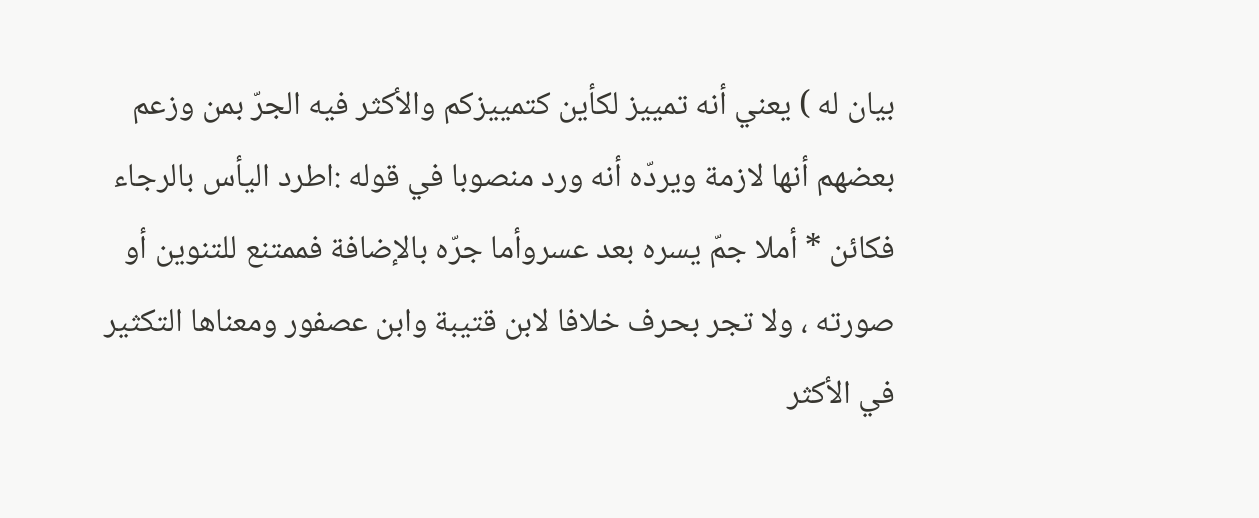بيان له ) يعني أنه تمييز لكأين كتمييزكم والأكثر فيه الجرّ بمن وزعم بعضهم أنها لازمة ويردّه أنه ورد منصوبا في قوله :اطرد اليأس بالرجاء فكائن * أملا جمّ يسره بعد عسروأما جرّه بالإضافة فممتنع للتنوين أو صورته ، ولا تجر بحرف خلافا لابن قتيبة وابن عصفور ومعناها التكثير في الأكثر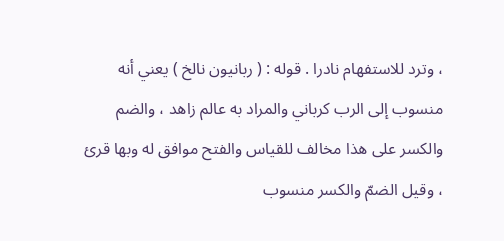، وترد للاستفهام نادرا . قوله : ( ربانيون نالخ ) يعني أنه منسوب إلى الرب كرباني والمراد به عالم زاهد ، والضم والكسر على هذا مخالف للقياس والفتح موافق له وبها قرئ ، وقيل الضمّ والكسر منسوب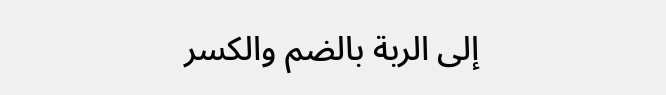إلى الربة بالضم والكسر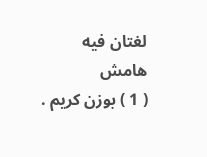لغتان فيه
هامش
( 1 ) بوزن كريم .